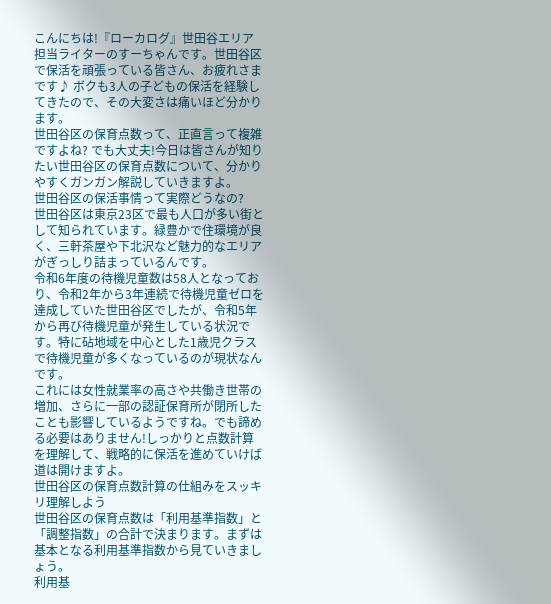こんにちは!『ローカログ』世田谷エリア担当ライターのすーちゃんです。世田谷区で保活を頑張っている皆さん、お疲れさまです♪ ボクも3人の子どもの保活を経験してきたので、その大変さは痛いほど分かります。
世田谷区の保育点数って、正直言って複雑ですよね? でも大丈夫!今日は皆さんが知りたい世田谷区の保育点数について、分かりやすくガンガン解説していきますよ。
世田谷区の保活事情って実際どうなの?
世田谷区は東京23区で最も人口が多い街として知られています。緑豊かで住環境が良く、三軒茶屋や下北沢など魅力的なエリアがぎっしり詰まっているんです。
令和6年度の待機児童数は58人となっており、令和2年から3年連続で待機児童ゼロを達成していた世田谷区でしたが、令和5年から再び待機児童が発生している状況です。特に砧地域を中心とした1歳児クラスで待機児童が多くなっているのが現状なんです。
これには女性就業率の高さや共働き世帯の増加、さらに一部の認証保育所が閉所したことも影響しているようですね。でも諦める必要はありません!しっかりと点数計算を理解して、戦略的に保活を進めていけば道は開けますよ。
世田谷区の保育点数計算の仕組みをスッキリ理解しよう
世田谷区の保育点数は「利用基準指数」と「調整指数」の合計で決まります。まずは基本となる利用基準指数から見ていきましょう。
利用基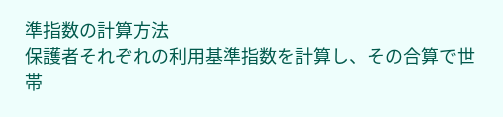準指数の計算方法
保護者それぞれの利用基準指数を計算し、その合算で世帯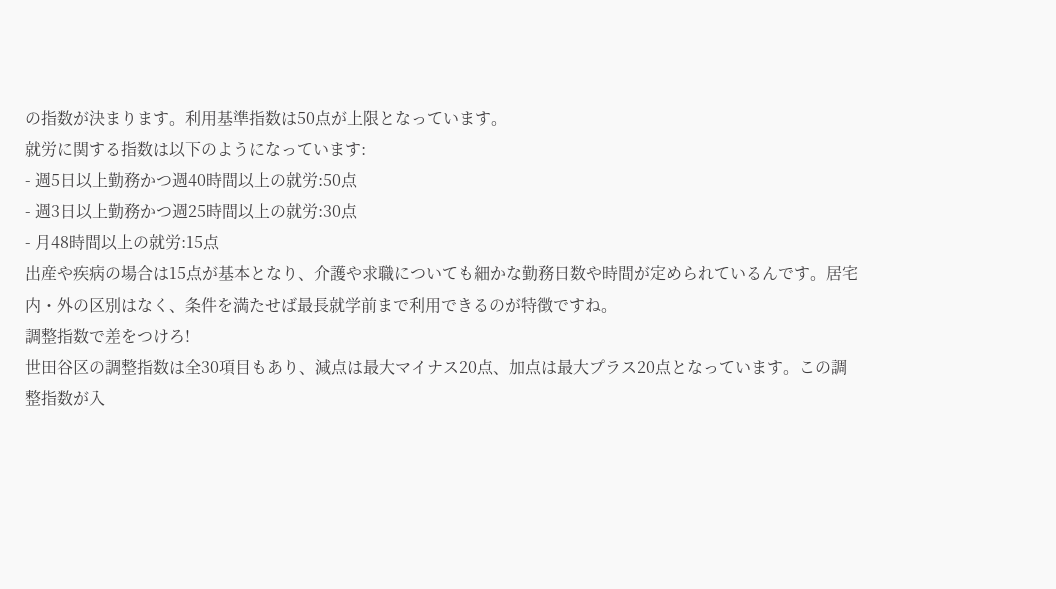の指数が決まります。利用基準指数は50点が上限となっています。
就労に関する指数は以下のようになっています:
- 週5日以上勤務かつ週40時間以上の就労:50点
- 週3日以上勤務かつ週25時間以上の就労:30点
- 月48時間以上の就労:15点
出産や疾病の場合は15点が基本となり、介護や求職についても細かな勤務日数や時間が定められているんです。居宅内・外の区別はなく、条件を満たせば最長就学前まで利用できるのが特徴ですね。
調整指数で差をつけろ!
世田谷区の調整指数は全30項目もあり、減点は最大マイナス20点、加点は最大プラス20点となっています。この調整指数が入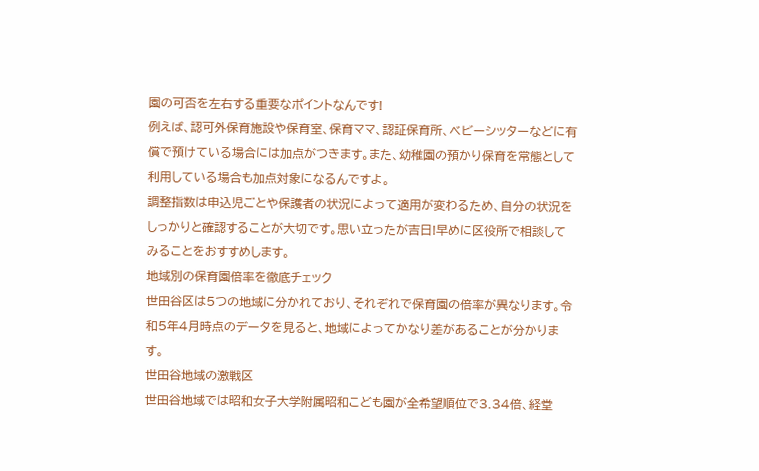園の可否を左右する重要なポイントなんです!
例えば、認可外保育施設や保育室、保育ママ、認証保育所、ベビーシッターなどに有償で預けている場合には加点がつきます。また、幼稚園の預かり保育を常態として利用している場合も加点対象になるんですよ。
調整指数は申込児ごとや保護者の状況によって適用が変わるため、自分の状況をしっかりと確認することが大切です。思い立ったが吉日!早めに区役所で相談してみることをおすすめします。
地域別の保育園倍率を徹底チェック
世田谷区は5つの地域に分かれており、それぞれで保育園の倍率が異なります。令和5年4月時点のデータを見ると、地域によってかなり差があることが分かります。
世田谷地域の激戦区
世田谷地域では昭和女子大学附属昭和こども園が全希望順位で3.34倍、経堂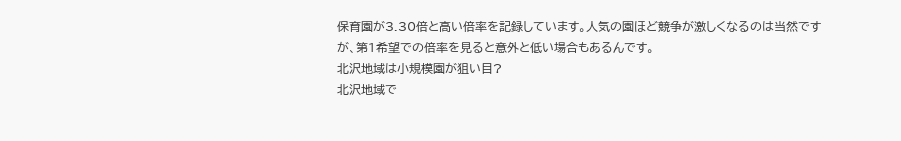保育園が3.30倍と高い倍率を記録しています。人気の園ほど競争が激しくなるのは当然ですが、第1希望での倍率を見ると意外と低い場合もあるんです。
北沢地域は小規模園が狙い目?
北沢地域で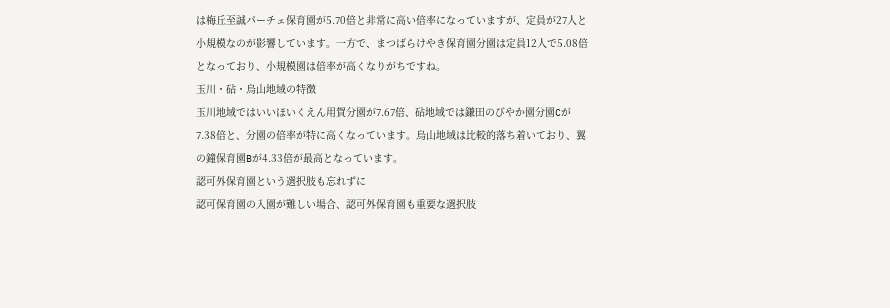は梅丘至誠パーチェ保育園が5.70倍と非常に高い倍率になっていますが、定員が27人と小規模なのが影響しています。一方で、まつばらけやき保育園分園は定員12人で5.08倍となっており、小規模園は倍率が高くなりがちですね。
玉川・砧・烏山地域の特徴
玉川地域ではいいほいくえん用賀分園が7.67倍、砧地域では鎌田のびやか園分園Cが7.38倍と、分園の倍率が特に高くなっています。烏山地域は比較的落ち着いており、翼の鐘保育園Bが4.33倍が最高となっています。
認可外保育園という選択肢も忘れずに
認可保育園の入園が難しい場合、認可外保育園も重要な選択肢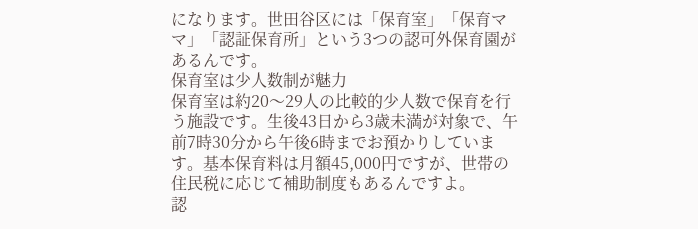になります。世田谷区には「保育室」「保育ママ」「認証保育所」という3つの認可外保育園があるんです。
保育室は少人数制が魅力
保育室は約20〜29人の比較的少人数で保育を行う施設です。生後43日から3歳未満が対象で、午前7時30分から午後6時までお預かりしています。基本保育料は月額45,000円ですが、世帯の住民税に応じて補助制度もあるんですよ。
認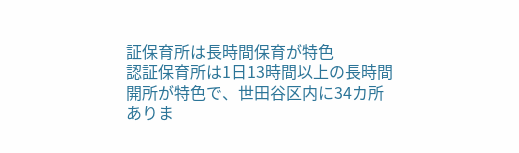証保育所は長時間保育が特色
認証保育所は1日13時間以上の長時間開所が特色で、世田谷区内に34カ所ありま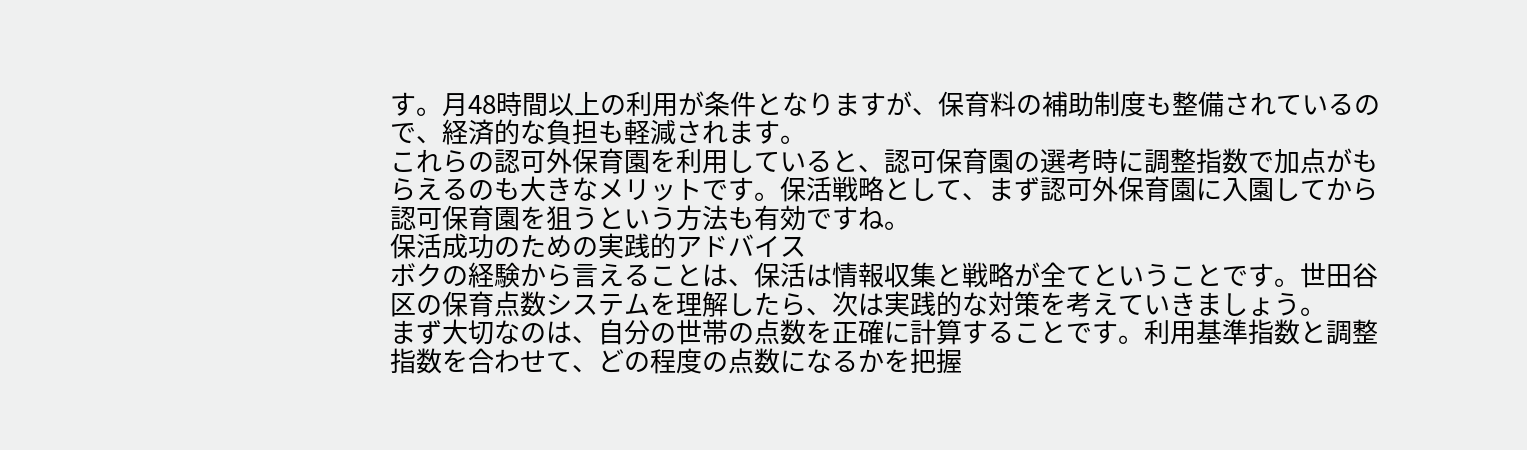す。月48時間以上の利用が条件となりますが、保育料の補助制度も整備されているので、経済的な負担も軽減されます。
これらの認可外保育園を利用していると、認可保育園の選考時に調整指数で加点がもらえるのも大きなメリットです。保活戦略として、まず認可外保育園に入園してから認可保育園を狙うという方法も有効ですね。
保活成功のための実践的アドバイス
ボクの経験から言えることは、保活は情報収集と戦略が全てということです。世田谷区の保育点数システムを理解したら、次は実践的な対策を考えていきましょう。
まず大切なのは、自分の世帯の点数を正確に計算することです。利用基準指数と調整指数を合わせて、どの程度の点数になるかを把握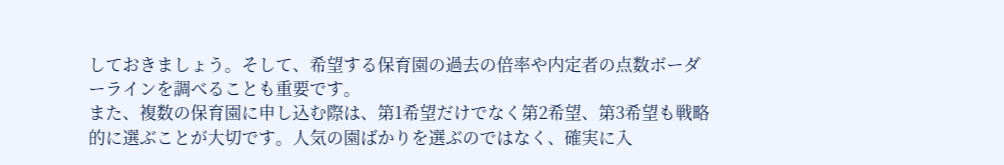しておきましょう。そして、希望する保育園の過去の倍率や内定者の点数ボーダーラインを調べることも重要です。
また、複数の保育園に申し込む際は、第1希望だけでなく第2希望、第3希望も戦略的に選ぶことが大切です。人気の園ばかりを選ぶのではなく、確実に入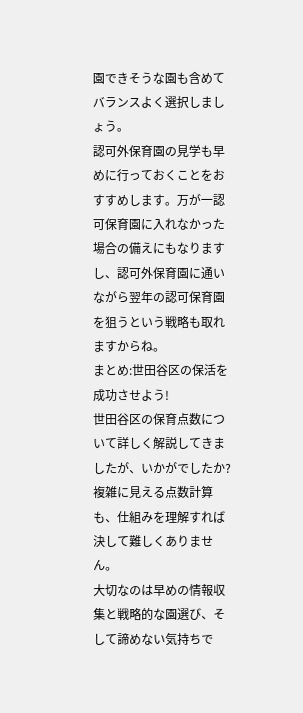園できそうな園も含めてバランスよく選択しましょう。
認可外保育園の見学も早めに行っておくことをおすすめします。万が一認可保育園に入れなかった場合の備えにもなりますし、認可外保育園に通いながら翌年の認可保育園を狙うという戦略も取れますからね。
まとめ:世田谷区の保活を成功させよう!
世田谷区の保育点数について詳しく解説してきましたが、いかがでしたか? 複雑に見える点数計算も、仕組みを理解すれば決して難しくありません。
大切なのは早めの情報収集と戦略的な園選び、そして諦めない気持ちで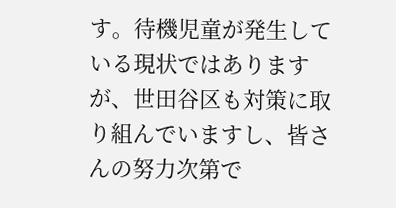す。待機児童が発生している現状ではありますが、世田谷区も対策に取り組んでいますし、皆さんの努力次第で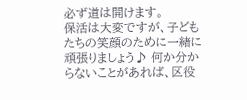必ず道は開けます。
保活は大変ですが、子どもたちの笑顔のために一緒に頑張りましょう♪ 何か分からないことがあれば、区役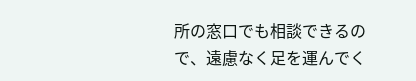所の窓口でも相談できるので、遠慮なく足を運んでく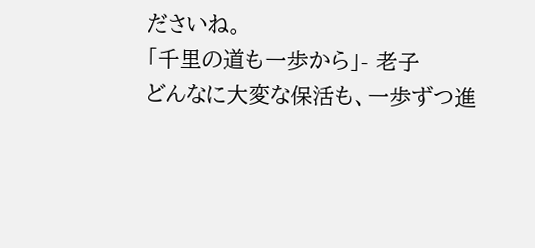ださいね。
「千里の道も一歩から」- 老子
どんなに大変な保活も、一歩ずつ進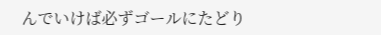んでいけば必ずゴールにたどり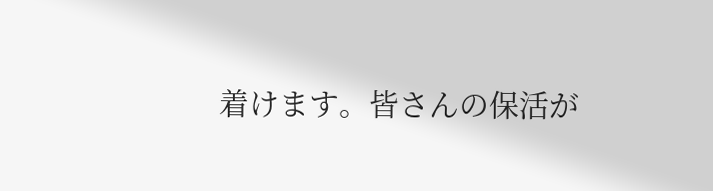着けます。皆さんの保活が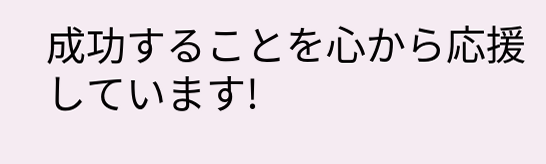成功することを心から応援しています!